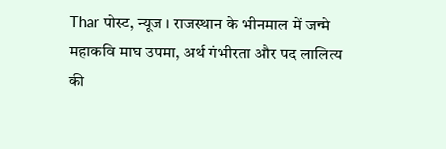Thar पोस्ट, न्यूज । राजस्थान के भीनमाल में जन्मे महाकवि माघ उपमा, अर्थ गंभीरता और पद लालित्य की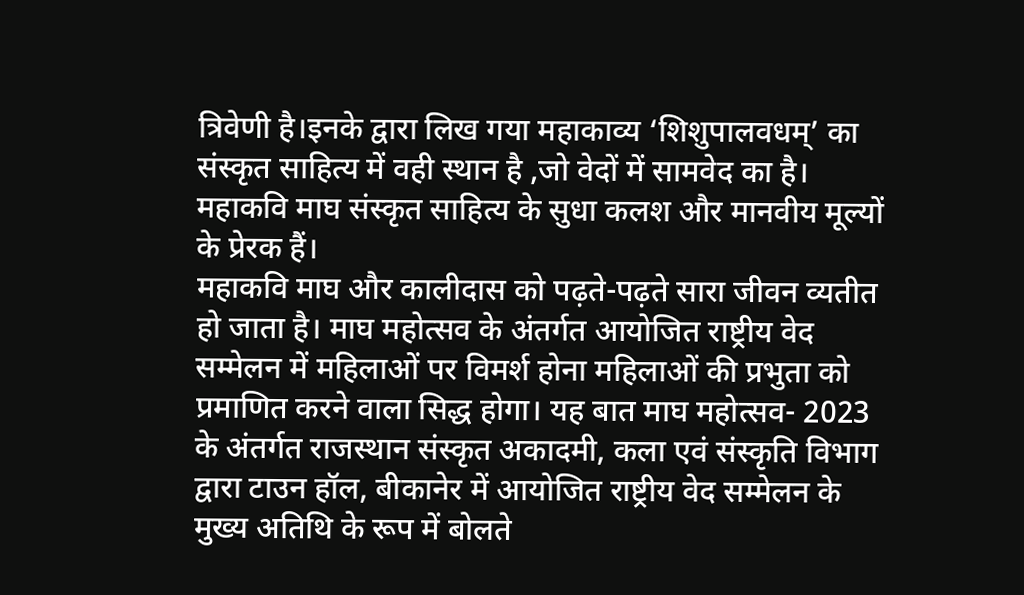त्रिवेणी है।इनके द्वारा लिख गया महाकाव्य ‘शिशुपालवधम्’ का संस्कृत साहित्य में वही स्थान है ,जो वेदों में सामवेद का है। महाकवि माघ संस्कृत साहित्य के सुधा कलश और मानवीय मूल्यों के प्रेरक हैं।
महाकवि माघ और कालीदास को पढ़ते-पढ़ते सारा जीवन व्यतीत हो जाता है। माघ महोत्सव के अंतर्गत आयोजित राष्ट्रीय वेद सम्मेलन में महिलाओं पर विमर्श होना महिलाओं की प्रभुता को प्रमाणित करने वाला सिद्ध होगा। यह बात माघ महोत्सव- 2023 के अंतर्गत राजस्थान संस्कृत अकादमी, कला एवं संस्कृति विभाग द्वारा टाउन हॉल, बीकानेर में आयोजित राष्ट्रीय वेद सम्मेलन के मुख्य अतिथि के रूप में बोलते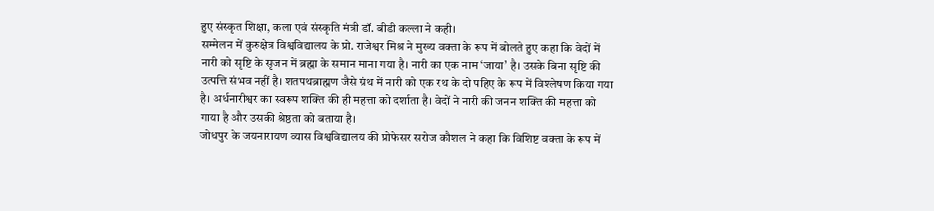हुए संस्कृत शिक्षा, कला एवं संस्कृति मंत्री डॉ. बीडी कल्ला ने कही।
सम्मेलन में कुरुक्षेत्र विश्वविद्यालय के प्रो. राजेश्वर मिश्र ने मुख्य वक्ता के रूप में बोलते हुए कहा कि वेदों में नारी को सृष्टि के सृजन में ब्रह्मा के समान माना गया है। नारी का एक नाम ‘जाया’ है। उसके बिना सृष्टि की उत्पत्ति संभव नहीं है। शतपथब्राह्मण जैसे ग्रंथ में नारी को एक रथ के दो पहिए के रूप में विश्लेषण किया गया है। अर्धनारीश्वर का स्वरूप शक्ति की ही महत्ता को दर्शाता है। वेदों ने नारी की जनन शक्ति की महत्ता को गाया है और उसकी श्रेष्ठता को बताया है।
जोधपुर के जयनारायण व्यास विश्वविद्यालय की प्रोफेसर सरोज कौशल ने कहा कि विशिष्ट वक्ता के रूप में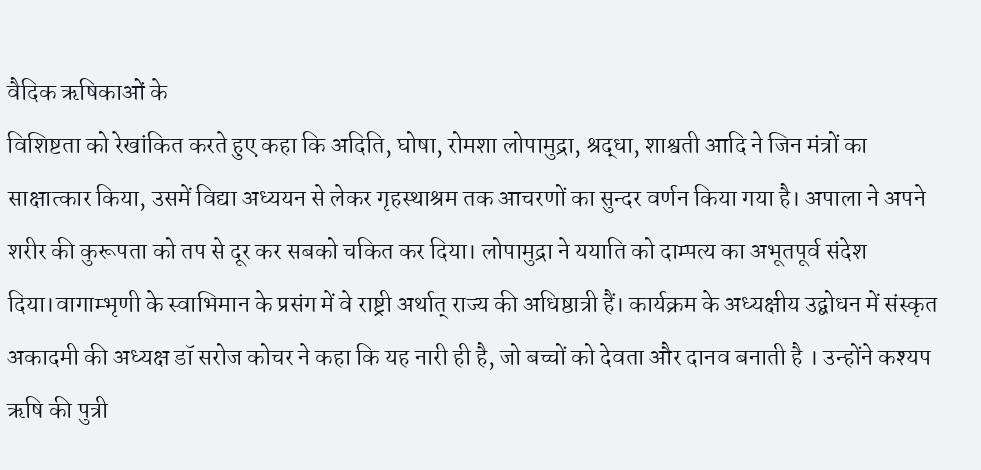वैदिक ऋषिकाओं के
विशिष्टता को रेखांकित करते हुए कहा कि अदिति, घोषा, रोमशा लोपामुद्रा, श्रद्धा, शाश्वती आदि ने जिन मंत्रों का साक्षात्कार किया, उसमें विद्या अध्ययन से लेकर गृहस्थाश्रम तक आचरणों का सुन्दर वर्णन किया गया है। अपाला ने अपने शरीर की कुरूपता को तप से दूर कर सबको चकित कर दिया। लोपामुद्रा ने ययाति को दाम्पत्य का अभूतपूर्व संदेश दिया।वागाम्भृणी के स्वाभिमान के प्रसंग में वे राष्ट्री अर्थात् राज्य की अधिष्ठात्री हैं। कार्यक्रम के अध्यक्षीय उद्बोधन में संस्कृत अकादमी की अध्यक्ष डॉ सरोज कोचर ने कहा कि यह नारी ही है, जो बच्चों को देवता और दानव बनाती है । उन्होंने कश्यप ऋषि की पुत्री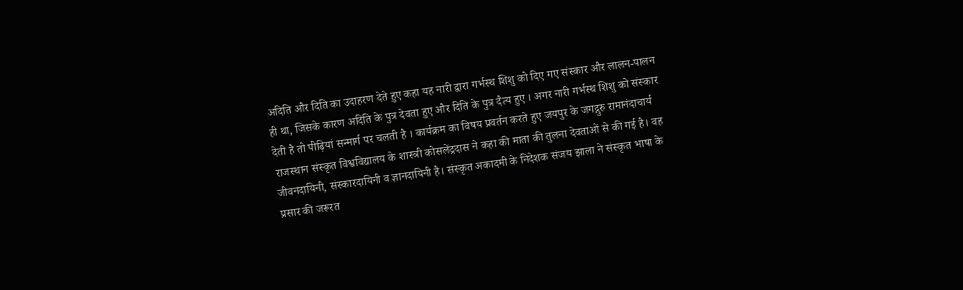अदिति और दिति का उदाहरण देते हुए कहा यह नारी द्वारा गर्भस्थ शिशु को दिए गए संस्कार और लालन-पालन ही था, जिसके कारण अदिति के पुत्र देवता हुए और दिति के पुत्र दैत्य हुए । अगर नारी गर्भस्थ शिशु को संस्कार देती है तो पीढ़ियां सन्मार्ग पर चलती है । कार्यक्रम का विषय प्रवर्तन करते हुए जयपुर के जगद्गुरु रामानंदाचार्य राजस्थान संस्कृत विश्वविद्यालय के शास्त्री कोसलेंद्रदास ने कहा की माता की तुलना देवताओं से की गई है। वह जीवनदायिनी, संस्कारदायिनी व ज्ञानदायिनी है। संस्कृत अकादमी के निदेशक संजय झाला ने संस्कृत भाषा के प्रसार की जरूरत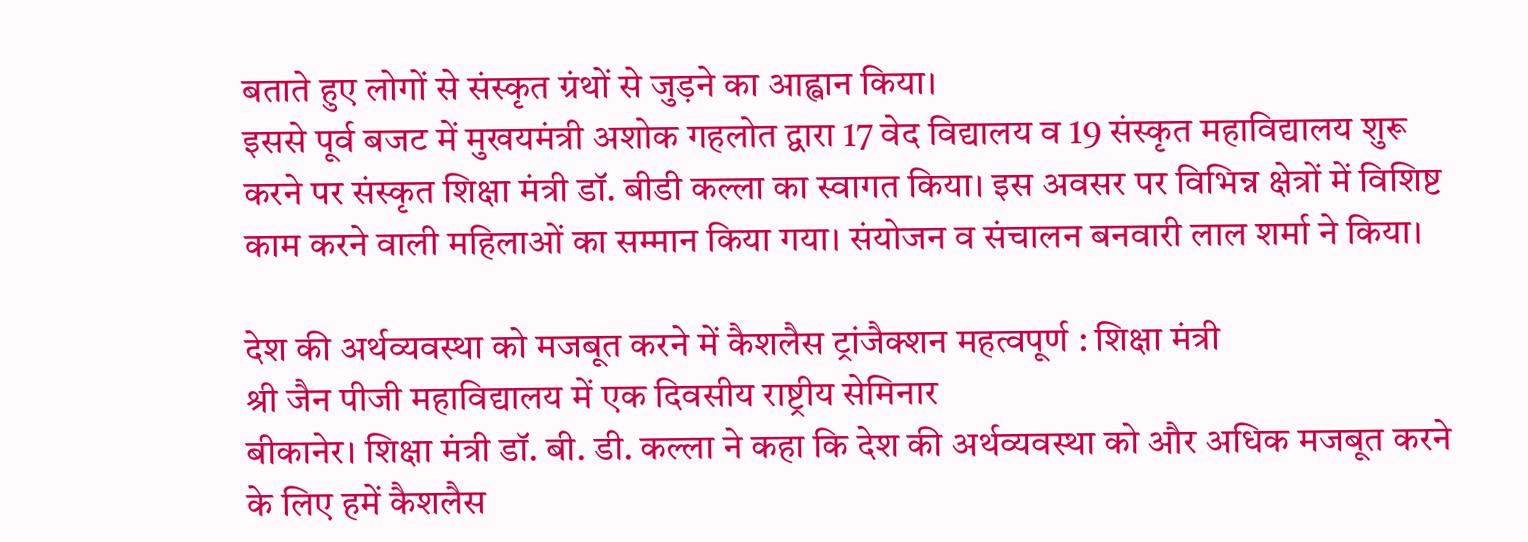बताते हुए लोगों से संस्कृत ग्रंथों से जुड़ने का आह्वान किया।
इससे पूर्व बजट में मुखयमंत्री अशोक गहलोत द्वारा 17 वेद विद्यालय व 19 संस्कृत महाविद्यालय शुरू करने पर संस्कृत शिक्षा मंत्री डॉ. बीडी कल्ला का स्वागत किया। इस अवसर पर विभिन्न क्षेत्रों में विशिष्ट काम करने वाली महिलाओं का सम्मान किया गया। संयोजन व संचालन बनवारी लाल शर्मा ने किया।

देश की अर्थव्यवस्था को मजबूत करने में कैशलैस ट्रांजैक्शन महत्वपूर्ण : शिक्षा मंत्री
श्री जैन पीजी महाविद्यालय में एक दिवसीय राष्ट्रीय सेमिनार
बीकानेर। शिक्षा मंत्री डॉ. बी. डी. कल्ला ने कहा कि देश की अर्थव्यवस्था को और अधिक मजबूत करने के लिए हमें कैशलैस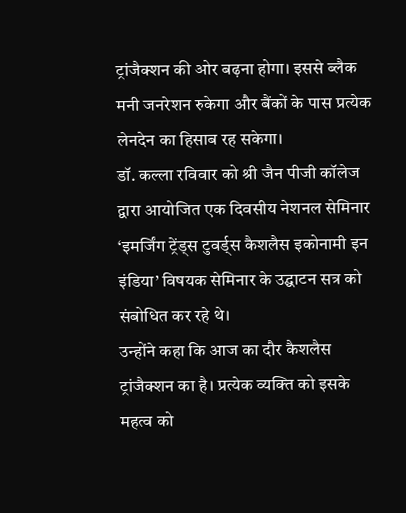ट्रांजैक्शन की ओर बढ़ना होगा। इससे ब्लैक मनी जनरेशन रुकेगा और बैंकों के पास प्रत्येक लेनदेन का हिसाब रह सकेगा।
डॉ. कल्ला रविवार को श्री जैन पीजी कॉलेज द्वारा आयोजित एक दिवसीय नेशनल सेमिनार ‘इमर्जिंग ट्रेंड्स टुवर्ड्स कैशलैस इकोनामी इन इंडिया’ विषयक सेमिनार के उद्घाटन सत्र को संबोधित कर रहे थे।
उन्होंने कहा कि आज का दौर कैशलैस ट्रांजैक्शन का है। प्रत्येक व्यक्ति को इसके महत्व को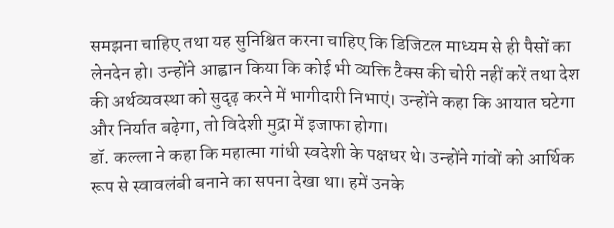समझना चाहिए तथा यह सुनिश्चित करना चाहिए कि डिजिटल माध्यम से ही पैसों का लेनदेन हो। उन्होंने आह्वान किया कि कोई भी व्यक्ति टैक्स की चोरी नहीं करें तथा देश की अर्थव्यवस्था को सुदृढ़ करने में भागीदारी निभाएं। उन्होंने कहा कि आयात घटेगा और निर्यात बढ़ेगा, तो विदेशी मुद्रा में इजाफा होगा।
डॉ. कल्ला ने कहा कि महात्मा गांधी स्वदेशी के पक्षधर थे। उन्होंने गांवों को आर्थिक रूप से स्वावलंबी बनाने का सपना देखा था। हमें उनके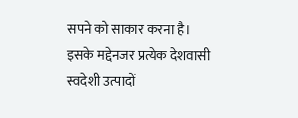सपने को साकार करना है। इसके मद्देनजर प्रत्येक देशवासी स्वदेशी उत्पादों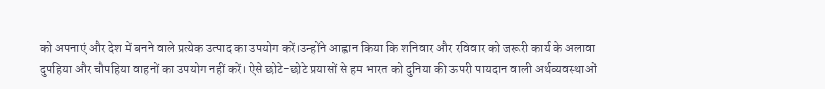को अपनाएं और देश में बनने वाले प्रत्येक उत्पाद का उपयोग करें।उन्होंने आह्वान किया कि शनिवार और रविवार को जरूरी कार्य के अलावा दुपहिया और चौपहिया वाहनों का उपयोग नहीं करें। ऐसे छोटे-छोटे प्रयासों से हम भारत को दुनिया की ऊपरी पायदान वाली अर्थव्यवस्थाओं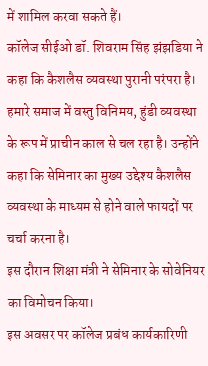में शामिल करवा सकते हैं।
कॉलेज सीईओ डॉ. शिवराम सिंह झंझडिया ने कहा कि कैशलैस व्यवस्था पुरानी परंपरा है। हमारे समाज में वस्तु विनिमय, हुंडी व्यवस्था के रूप में प्राचीन काल से चल रहा है। उन्होंने कहा कि सेमिनार का मुख्य उद्देश्य कैशलैस व्यवस्था के माध्यम से होने वाले फायदों पर चर्चा करना है।
इस दौरान शिक्षा मंत्री ने सेमिनार के सोवेनियर का विमोचन किया।
इस अवसर पर कॉलेज प्रबंध कार्यकारिणी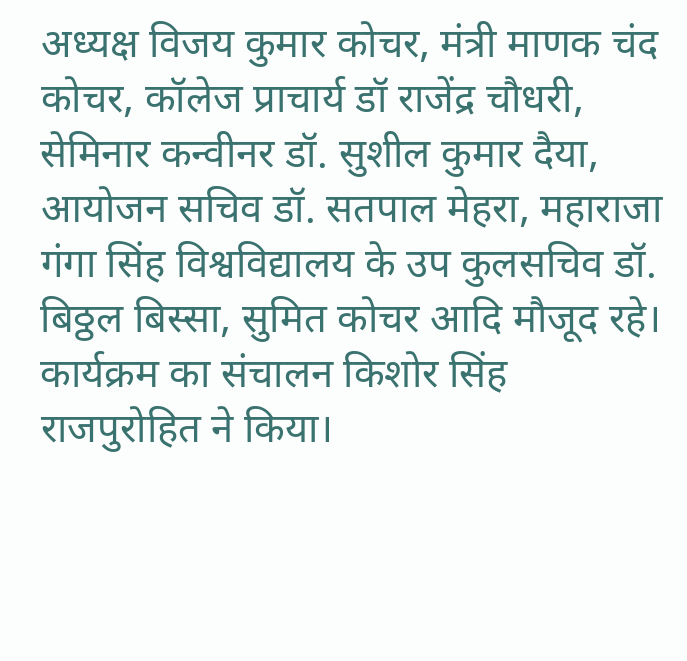अध्यक्ष विजय कुमार कोचर, मंत्री माणक चंद कोचर, कॉलेज प्राचार्य डॉ राजेंद्र चौधरी, सेमिनार कन्वीनर डॉ. सुशील कुमार दैया, आयोजन सचिव डॉ. सतपाल मेहरा, महाराजा गंगा सिंह विश्वविद्यालय के उप कुलसचिव डॉ. बिठ्ठल बिस्सा, सुमित कोचर आदि मौजूद रहे। कार्यक्रम का संचालन किशोर सिंह राजपुरोहित ने किया।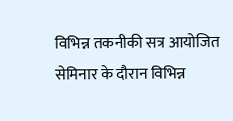विभिन्न तकनीकी सत्र आयोजित
सेमिनार के दौरान विभिन्न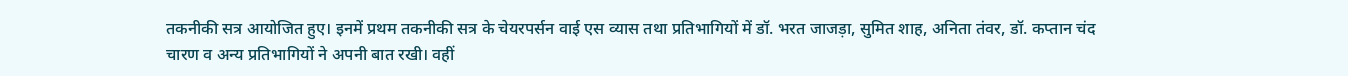तकनीकी सत्र आयोजित हुए। इनमें प्रथम तकनीकी सत्र के चेयरपर्सन वाई एस व्यास तथा प्रतिभागियों में डॉ. भरत जाजड़ा, सुमित शाह, अनिता तंवर, डॉ. कप्तान चंद चारण व अन्य प्रतिभागियों ने अपनी बात रखी। वहीं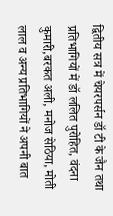द्वितीय सत्र में चेयरपर्सन डॉ टी के जैन तथा प्रतिभागियों में डॉ ललित पुरोहित, वंदना कुमारी,बरकत अली, मनोज सेठिया, मोती लाल व अन्य प्रतिभागियों ने अपनी बात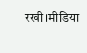रखी।मीडिया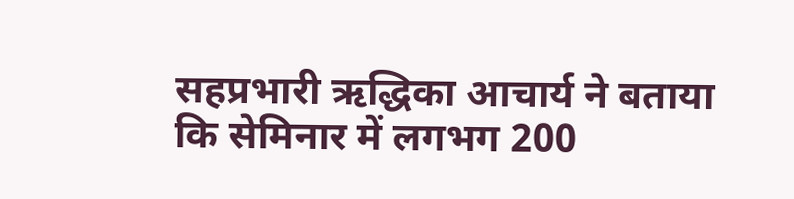सहप्रभारी ऋद्धिका आचार्य ने बताया कि सेमिनार में लगभग 200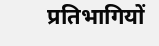प्रतिभागियों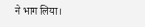ने भाग लिया।